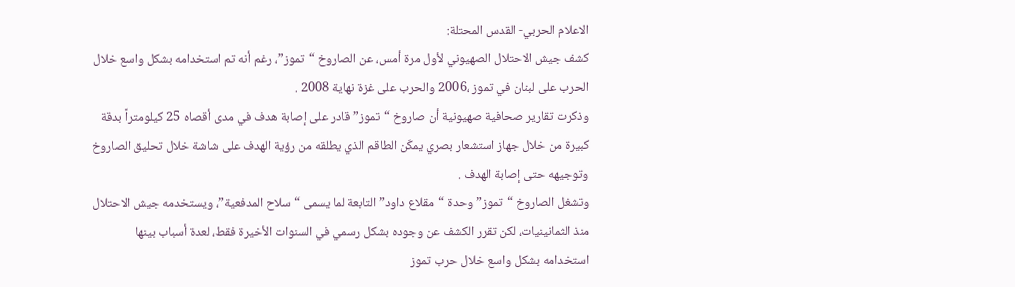الاعلام الحربي- القدس المحتلة:
كشف جيش الاحتلال الصهيوني لأول مرة أمس، عن الصاروخ “تموز”، رغم أنه تم استخدامه بشكل واسع خلال الحرب على لبنان في تموز ،2006 والحرب على غزة نهاية 2008 .
وذكرت تقارير صحافية صهيونية أن صاروخ “تموز” قادر على إصابة هدف في مدى أقصاه 25 كيلومتراً بدقة كبيرة من خلال جهاز استشعار بصري يمكّن الطاقم الذي يطلقه من رؤية الهدف على شاشة خلال تحليق الصاروخ وتوجيهه حتى إصابة الهدف .
وتشغل الصاروخ “تموز” وحدة “مقلاع داود” التابعة لما يسمى “سلاح المدفعية”، ويستخدمه جيش الاحتلال منذ الثمانينيات، لكن تقرر الكشف عن وجوده بشكل رسمي في السنوات الأخيرة فقط، لعدة أسباب بينها استخدامه بشكل واسع خلال حرب تموز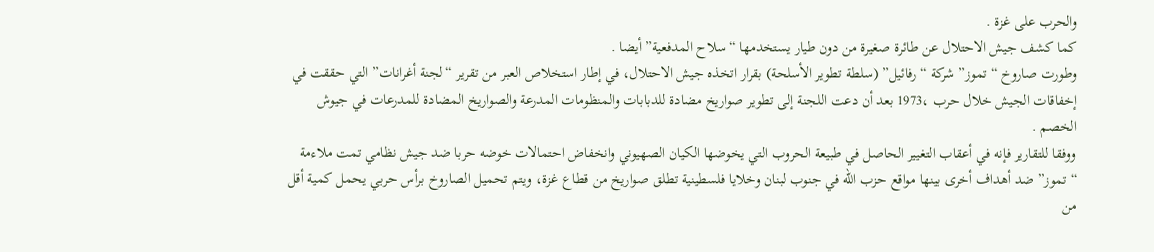والحرب على غزة .
كما كشف جيش الاحتلال عن طائرة صغيرة من دون طيار يستخدمها “سلاح المدفعية” أيضا .
وطورت صاروخ “تموز” شركة “رفائيل” (سلطة تطوير الأسلحة) بقرار اتخذه جيش الاحتلال، في إطار استخلاص العبر من تقرير “لجنة أغرانات” التي حققت في إخفاقات الجيش خلال حرب ،1973 بعد أن دعت اللجنة إلى تطوير صواريخ مضادة للدبابات والمنظومات المدرعة والصواريخ المضادة للمدرعات في جيوش الخصم .
ووفقا للتقارير فإنه في أعقاب التغيير الحاصل في طبيعة الحروب التي يخوضها الكيان الصهيوني وانخفاض احتمالات خوضه حربا ضد جيش نظامي تمت ملاءمة “تموز” ضد أهداف أخرى بينها مواقع حزب الله في جنوب لبنان وخلايا فلسطينية تطلق صواريخ من قطاع غزة، ويتم تحميل الصاروخ برأس حربي يحمل كمية أقل من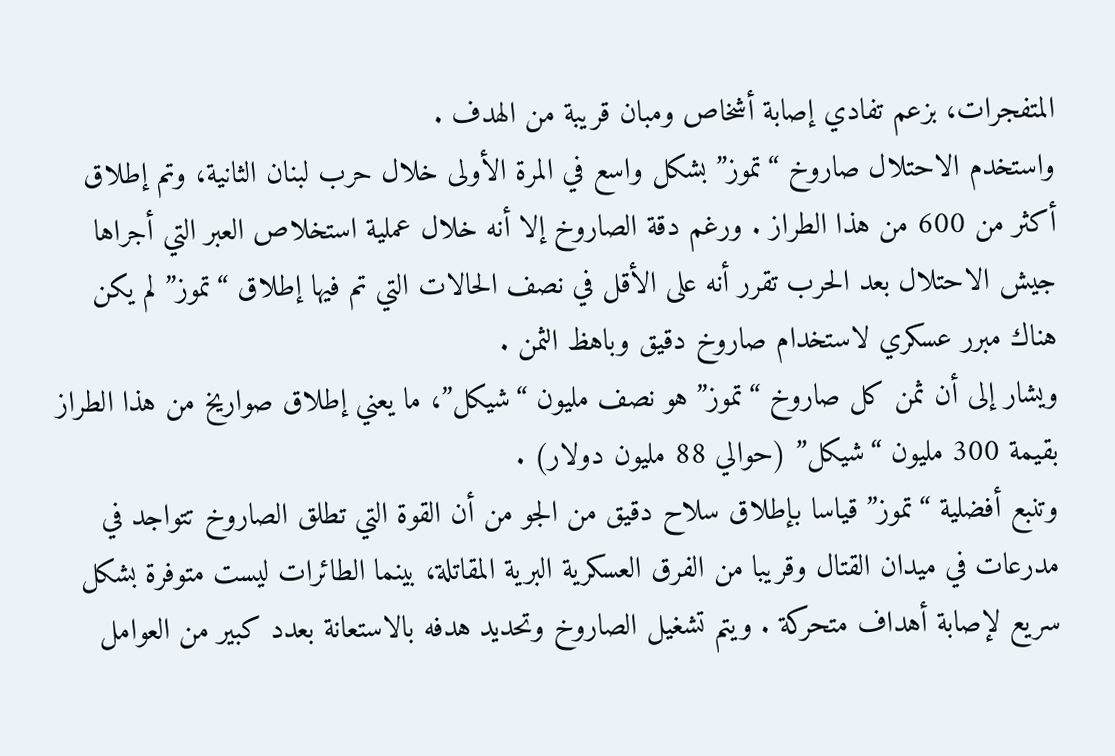المتفجرات، بزعم تفادي إصابة أشخاص ومبان قريبة من الهدف .
واستخدم الاحتلال صاروخ “تموز” بشكل واسع في المرة الأولى خلال حرب لبنان الثانية، وتم إطلاق أكثر من 600 من هذا الطراز . ورغم دقة الصاروخ إلا أنه خلال عملية استخلاص العبر التي أجراها جيش الاحتلال بعد الحرب تقرر أنه على الأقل في نصف الحالات التي تم فيها إطلاق “تموز” لم يكن هناك مبرر عسكري لاستخدام صاروخ دقيق وباهظ الثمن .
ويشار إلى أن ثمن كل صاروخ “تموز” هو نصف مليون “شيكل”، ما يعني إطلاق صواريخ من هذا الطراز بقيمة 300 مليون “شيكل” (حوالي 88 مليون دولار) .
وتنبع أفضلية “تموز” قياسا بإطلاق سلاح دقيق من الجو من أن القوة التي تطلق الصاروخ تتواجد في مدرعات في ميدان القتال وقريبا من الفرق العسكرية البرية المقاتلة، بينما الطائرات ليست متوفرة بشكل سريع لإصابة أهداف متحركة . ويتم تشغيل الصاروخ وتحديد هدفه بالاستعانة بعدد كبير من العوامل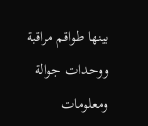بينها طواقم مراقبة ووحدات جوالة ومعلومات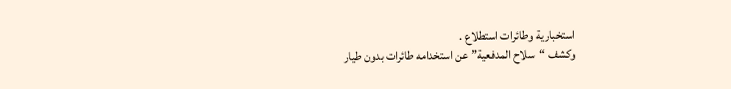استخبارية وطائرات استطلاع .
وكشف “سلاح المدفعية” عن استخدامه طائرات بدون طيار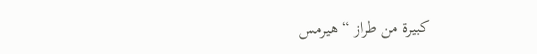كبيرة من طراز “هيرمس